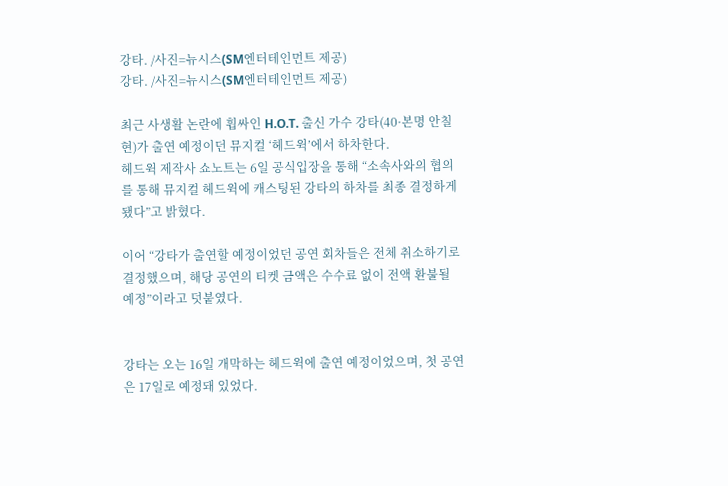강타. /사진=뉴시스(SM엔터테인먼트 제공)
강타. /사진=뉴시스(SM엔터테인먼트 제공)

최근 사생활 논란에 휩싸인 H.O.T. 출신 가수 강타(40·본명 안칠현)가 출연 예정이던 뮤지컬 ‘헤드윅’에서 하차한다.
헤드윅 제작사 쇼노트는 6일 공식입장을 통해 “소속사와의 협의를 통해 뮤지컬 헤드윅에 캐스팅된 강타의 하차를 최종 결정하게 됐다”고 밝혔다.

이어 “강타가 출연할 예정이었던 공연 회차들은 전체 취소하기로 결정했으며, 해당 공연의 티켓 금액은 수수료 없이 전액 환불될 예정”이라고 덧붙였다.


강타는 오는 16일 개막하는 헤드윅에 출연 예정이었으며, 첫 공연은 17일로 예정돼 있었다.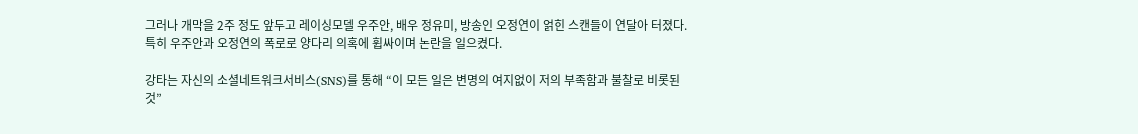그러나 개막을 2주 정도 앞두고 레이싱모델 우주안, 배우 정유미, 방송인 오정연이 얽힌 스캔들이 연달아 터졌다. 특히 우주안과 오정연의 폭로로 양다리 의혹에 휩싸이며 논란을 일으켰다.

강타는 자신의 소셜네트워크서비스(SNS)를 통해 “이 모든 일은 변명의 여지없이 저의 부족함과 불찰로 비롯된 것”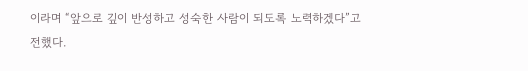이라며 “앞으로 깊이 반성하고 성숙한 사람이 되도록 노력하겠다”고 전했다.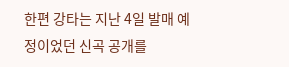한편 강타는 지난 4일 발매 예정이었던 신곡 공개를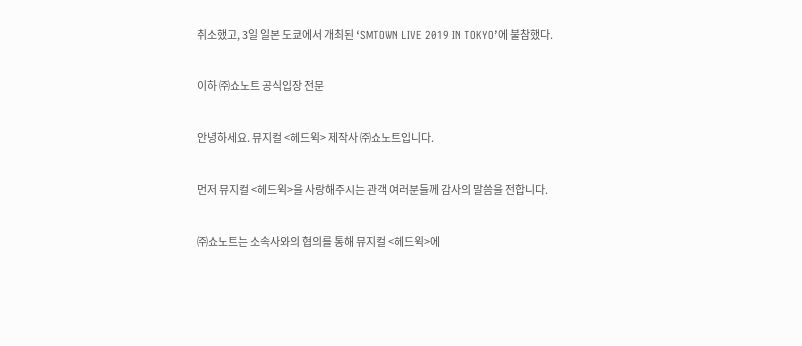취소했고, 3일 일본 도쿄에서 개최된 ‘SMTOWN LIVE 2019 IN TOKYO’에 불참했다.

이하 ㈜쇼노트 공식입장 전문

안녕하세요. 뮤지컬 <헤드윅> 제작사 ㈜쇼노트입니다.

먼저 뮤지컬 <헤드윅>을 사랑해주시는 관객 여러분들께 감사의 말씀을 전합니다.

㈜쇼노트는 소속사와의 협의를 통해 뮤지컬 <헤드윅>에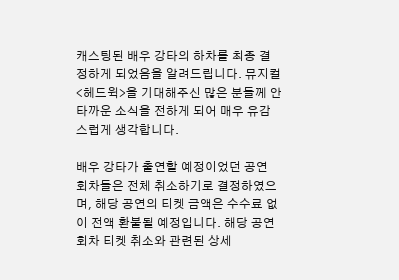캐스팅된 배우 강타의 하차를 최종 결정하게 되었음을 알려드립니다. 뮤지컬 <헤드윅>을 기대해주신 많은 분들께 안타까운 소식을 전하게 되어 매우 유감스럽게 생각합니다.

배우 강타가 출연할 예정이었던 공연 회차들은 전체 취소하기로 결정하였으며, 해당 공연의 티켓 금액은 수수료 없이 전액 환불될 예정입니다. 해당 공연 회차 티켓 취소와 관련된 상세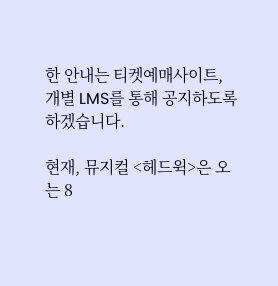한 안내는 티켓예매사이트, 개별 LMS를 통해 공지하도록 하겠습니다.

현재, 뮤지컬 <헤드윅>은 오는 8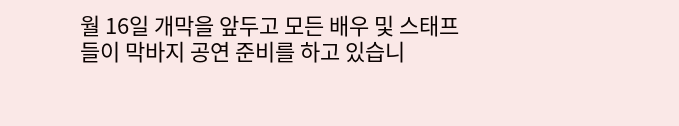월 16일 개막을 앞두고 모든 배우 및 스태프들이 막바지 공연 준비를 하고 있습니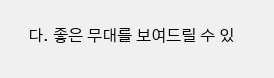다. 좋은 무대를 보여드릴 수 있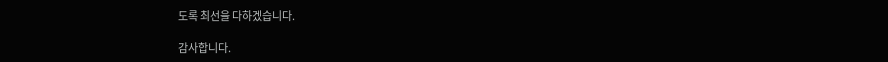도록 최선을 다하겠습니다.

감사합니다.